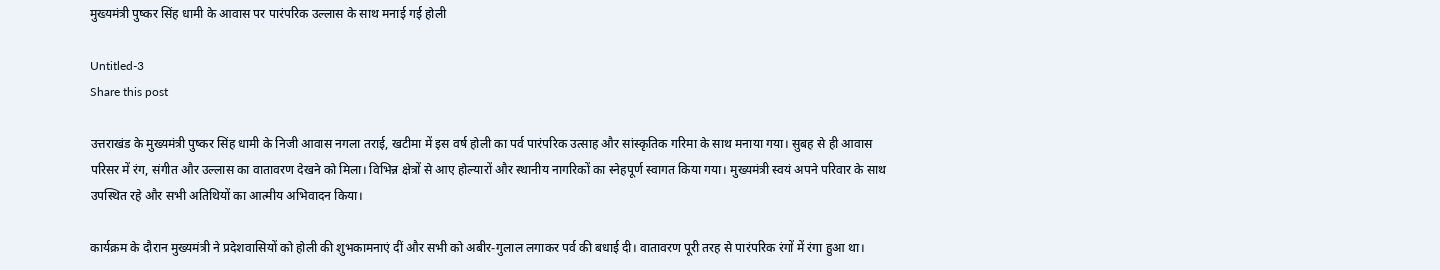मुख्यमंत्री पुष्कर सिंह धामी के आवास पर पारंपरिक उल्लास के साथ मनाई गई होली

Untitled-3
Share this post

उत्तराखंड के मुख्यमंत्री पुष्कर सिंह धामी के निजी आवास नगला तराई, खटीमा में इस वर्ष होली का पर्व पारंपरिक उत्साह और सांस्कृतिक गरिमा के साथ मनाया गया। सुबह से ही आवास परिसर में रंग, संगीत और उल्लास का वातावरण देखने को मिला। विभिन्न क्षेत्रों से आए होल्यारों और स्थानीय नागरिकों का स्नेहपूर्ण स्वागत किया गया। मुख्यमंत्री स्वयं अपने परिवार के साथ उपस्थित रहे और सभी अतिथियों का आत्मीय अभिवादन किया।

कार्यक्रम के दौरान मुख्यमंत्री ने प्रदेशवासियों को होली की शुभकामनाएं दीं और सभी को अबीर-गुलाल लगाकर पर्व की बधाई दी। वातावरण पूरी तरह से पारंपरिक रंगों में रंगा हुआ था।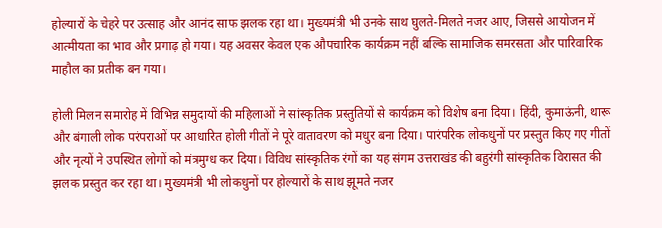होल्यारों के चेहरे पर उत्साह और आनंद साफ झलक रहा था। मुख्यमंत्री भी उनके साथ घुलते-मिलते नजर आए, जिससे आयोजन में आत्मीयता का भाव और प्रगाढ़ हो गया। यह अवसर केवल एक औपचारिक कार्यक्रम नहीं बल्कि सामाजिक समरसता और पारिवारिक माहौल का प्रतीक बन गया।

होली मिलन समारोह में विभिन्न समुदायों की महिलाओं ने सांस्कृतिक प्रस्तुतियों से कार्यक्रम को विशेष बना दिया। हिंदी, कुमाऊंनी, थारू और बंगाली लोक परंपराओं पर आधारित होली गीतों ने पूरे वातावरण को मधुर बना दिया। पारंपरिक लोकधुनों पर प्रस्तुत किए गए गीतों और नृत्यों ने उपस्थित लोगों को मंत्रमुग्ध कर दिया। विविध सांस्कृतिक रंगों का यह संगम उत्तराखंड की बहुरंगी सांस्कृतिक विरासत की झलक प्रस्तुत कर रहा था। मुख्यमंत्री भी लोकधुनों पर होल्यारों के साथ झूमते नजर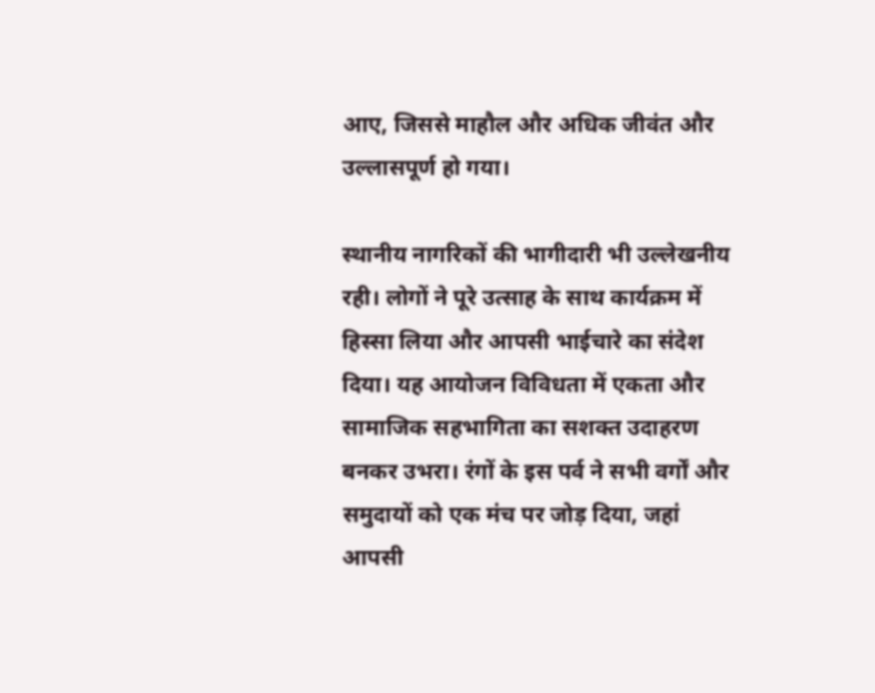आए, जिससे माहौल और अधिक जीवंत और उल्लासपूर्ण हो गया।

स्थानीय नागरिकों की भागीदारी भी उल्लेखनीय रही। लोगों ने पूरे उत्साह के साथ कार्यक्रम में हिस्सा लिया और आपसी भाईचारे का संदेश दिया। यह आयोजन विविधता में एकता और सामाजिक सहभागिता का सशक्त उदाहरण बनकर उभरा। रंगों के इस पर्व ने सभी वर्गों और समुदायों को एक मंच पर जोड़ दिया, जहां आपसी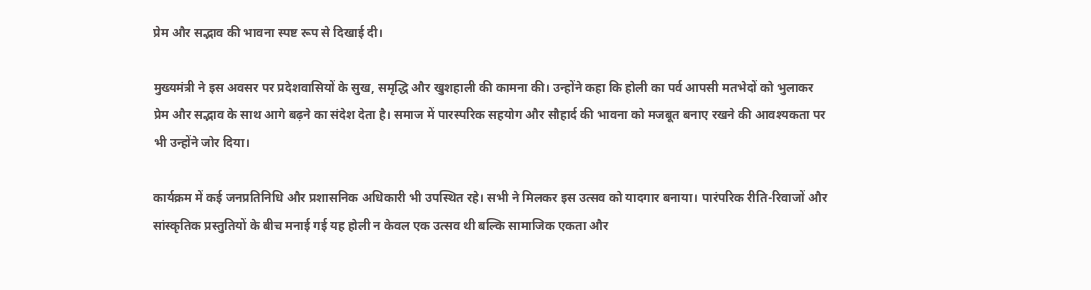प्रेम और सद्भाव की भावना स्पष्ट रूप से दिखाई दी।

मुख्यमंत्री ने इस अवसर पर प्रदेशवासियों के सुख, समृद्धि और खुशहाली की कामना की। उन्होंने कहा कि होली का पर्व आपसी मतभेदों को भुलाकर प्रेम और सद्भाव के साथ आगे बढ़ने का संदेश देता है। समाज में पारस्परिक सहयोग और सौहार्द की भावना को मजबूत बनाए रखने की आवश्यकता पर भी उन्होंने जोर दिया।

कार्यक्रम में कई जनप्रतिनिधि और प्रशासनिक अधिकारी भी उपस्थित रहे। सभी ने मिलकर इस उत्सव को यादगार बनाया। पारंपरिक रीति-रिवाजों और सांस्कृतिक प्रस्तुतियों के बीच मनाई गई यह होली न केवल एक उत्सव थी बल्कि सामाजिक एकता और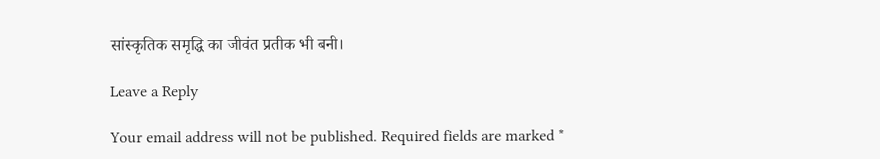सांस्कृतिक समृद्धि का जीवंत प्रतीक भी बनी।

Leave a Reply

Your email address will not be published. Required fields are marked *